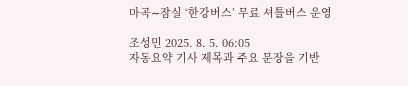마곡∼잠실 ‘한강버스’ 무료 셔틀버스 운영

조성민 2025. 8. 5. 06:05
자동요약 기사 제목과 주요 문장을 기반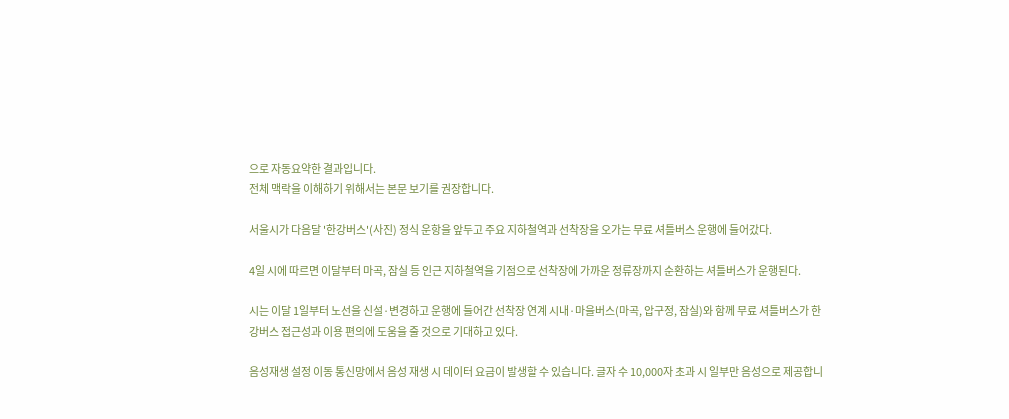으로 자동요약한 결과입니다.
전체 맥락을 이해하기 위해서는 본문 보기를 권장합니다.

서울시가 다음달 '한강버스'(사진) 정식 운항을 앞두고 주요 지하철역과 선착장을 오가는 무료 셔틀버스 운행에 들어갔다.

4일 시에 따르면 이달부터 마곡, 잠실 등 인근 지하철역을 기점으로 선착장에 가까운 정류장까지 순환하는 셔틀버스가 운행된다.

시는 이달 1일부터 노선을 신설·변경하고 운행에 들어간 선착장 연계 시내·마을버스(마곡, 압구정, 잠실)와 함께 무료 셔틀버스가 한강버스 접근성과 이용 편의에 도움을 줄 것으로 기대하고 있다.

음성재생 설정 이동 통신망에서 음성 재생 시 데이터 요금이 발생할 수 있습니다. 글자 수 10,000자 초과 시 일부만 음성으로 제공합니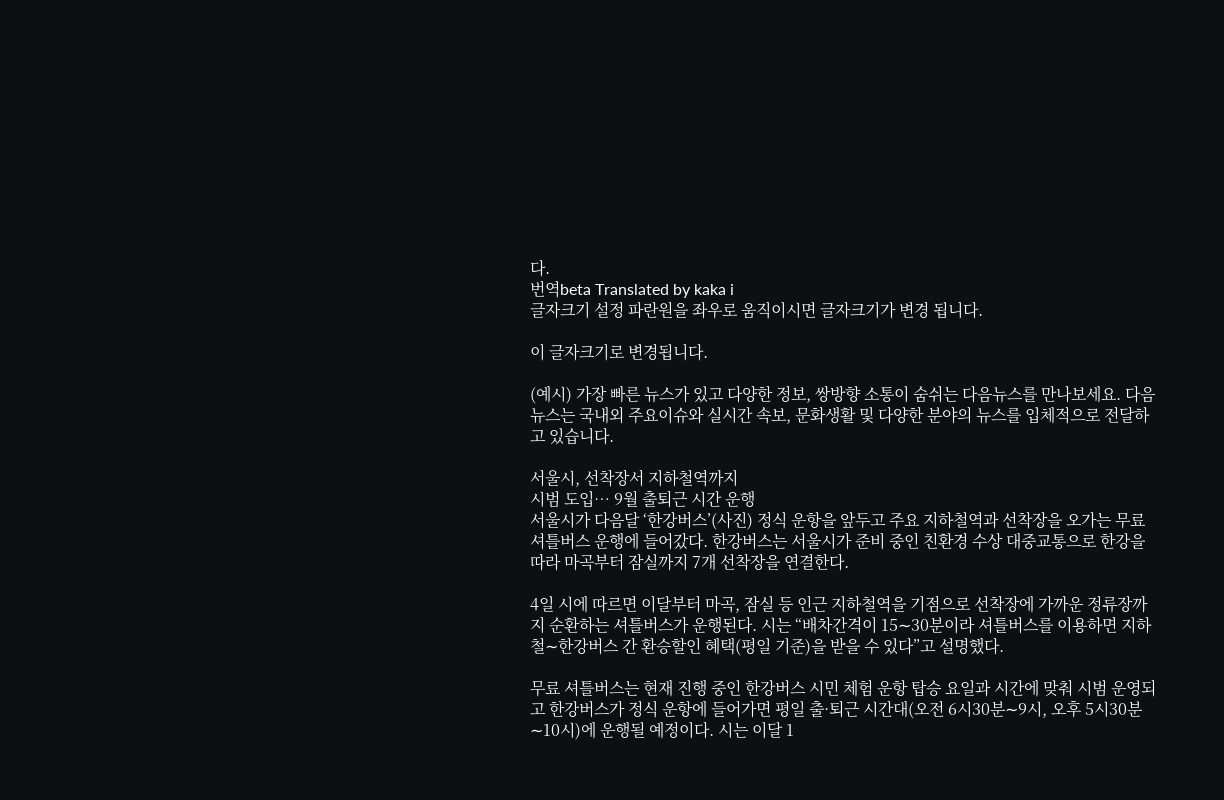다.
번역beta Translated by kaka i
글자크기 설정 파란원을 좌우로 움직이시면 글자크기가 변경 됩니다.

이 글자크기로 변경됩니다.

(예시) 가장 빠른 뉴스가 있고 다양한 정보, 쌍방향 소통이 숨쉬는 다음뉴스를 만나보세요. 다음뉴스는 국내외 주요이슈와 실시간 속보, 문화생활 및 다양한 분야의 뉴스를 입체적으로 전달하고 있습니다.

서울시, 선착장서 지하철역까지
시범 도입… 9월 출퇴근 시간 운행
서울시가 다음달 ‘한강버스’(사진) 정식 운항을 앞두고 주요 지하철역과 선착장을 오가는 무료 셔틀버스 운행에 들어갔다. 한강버스는 서울시가 준비 중인 친환경 수상 대중교통으로 한강을 따라 마곡부터 잠실까지 7개 선착장을 연결한다.

4일 시에 따르면 이달부터 마곡, 잠실 등 인근 지하철역을 기점으로 선착장에 가까운 정류장까지 순환하는 셔틀버스가 운행된다. 시는 “배차간격이 15∼30분이라 셔틀버스를 이용하면 지하철∼한강버스 간 환승할인 혜택(평일 기준)을 받을 수 있다”고 설명했다.

무료 셔틀버스는 현재 진행 중인 한강버스 시민 체험 운항 탑승 요일과 시간에 맞춰 시범 운영되고 한강버스가 정식 운항에 들어가면 평일 출·퇴근 시간대(오전 6시30분∼9시, 오후 5시30분∼10시)에 운행될 예정이다. 시는 이달 1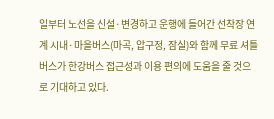일부터 노선을 신설·변경하고 운행에 들어간 선착장 연계 시내·마을버스(마곡, 압구정, 잠실)와 함께 무료 셔틀버스가 한강버스 접근성과 이용 편의에 도움을 줄 것으로 기대하고 있다.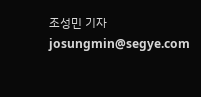조성민 기자 josungmin@segye.com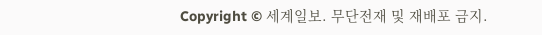Copyright © 세계일보. 무단전재 및 재배포 금지.